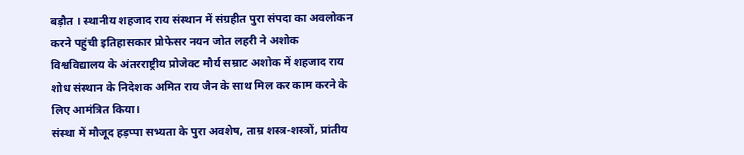बड़ौत । स्थानीय शहजाद राय संस्थान में संग्रहीत पुरा संपदा का अवलोकन करने पहुंची इतिहासकार प्रोफेसर नयन जोत लहरी ने अशोक विश्वविद्यालय के अंतरराष्ट्रीय प्रोजेक्ट मौर्य सम्राट अशोक में शहजाद राय शोध संस्थान के निदेशक अमित राय जैन के साथ मिल कर काम करने के लिए आमंत्रित किया।
संस्था में मौजूद हड़प्पा सभ्यता के पुरा अवशेष, ताम्र शस्त्र-शस्त्रों, प्रांतीय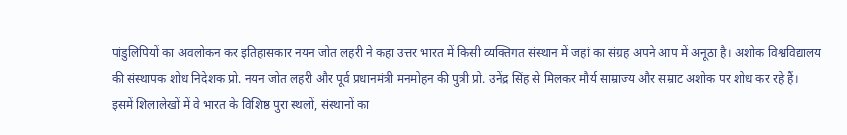पांडुलिपियों का अवलोकन कर इतिहासकार नयन जोत लहरी ने कहा उत्तर भारत में किसी व्यक्तिगत संस्थान में जहां का संग्रह अपने आप में अनूठा है। अशोक विश्वविद्यालय की संस्थापक शोध निदेशक प्रो. नयन जोत लहरी और पूर्व प्रधानमंत्री मनमोहन की पुत्री प्रो. उनेंद्र सिंह से मिलकर मौर्य साम्राज्य और सम्राट अशोक पर शोध कर रहे हैं। इसमें शिलालेखों में वे भारत के विशिष्ठ पुरा स्थलों, संस्थानों का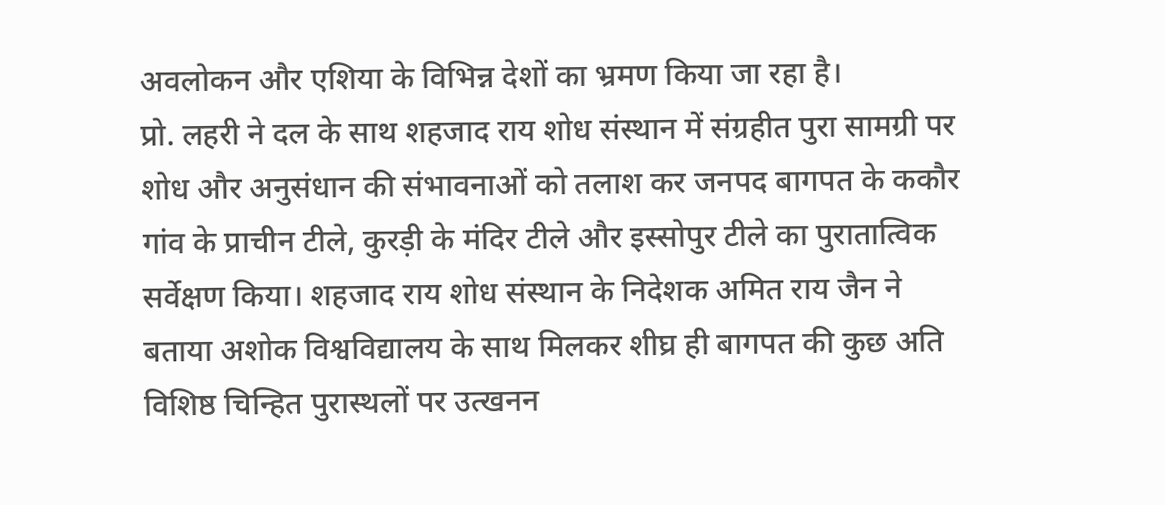अवलोकन और एशिया के विभिन्न देशों का भ्रमण किया जा रहा है।
प्रो. लहरी ने दल के साथ शहजाद राय शोध संस्थान में संग्रहीत पुरा सामग्री पर शोध और अनुसंधान की संभावनाओं को तलाश कर जनपद बागपत के ककौर गांव के प्राचीन टीले, कुरड़ी के मंदिर टीले और इस्सोपुर टीले का पुरातात्विक सर्वेक्षण किया। शहजाद राय शोध संस्थान के निदेशक अमित राय जैन ने बताया अशोक विश्वविद्यालय के साथ मिलकर शीघ्र ही बागपत की कुछ अति विशिष्ठ चिन्हित पुरास्थलों पर उत्खनन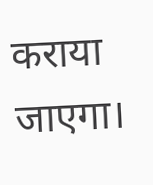कराया जाएगा।